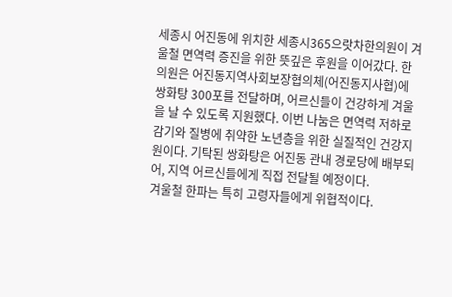세종시 어진동에 위치한 세종시365으랏차한의원이 겨울철 면역력 증진을 위한 뜻깊은 후원을 이어갔다. 한의원은 어진동지역사회보장협의체(어진동지사협)에 쌍화탕 300포를 전달하며, 어르신들이 건강하게 겨울을 날 수 있도록 지원했다. 이번 나눔은 면역력 저하로 감기와 질병에 취약한 노년층을 위한 실질적인 건강지원이다. 기탁된 쌍화탕은 어진동 관내 경로당에 배부되어, 지역 어르신들에게 직접 전달될 예정이다.
겨울철 한파는 특히 고령자들에게 위협적이다.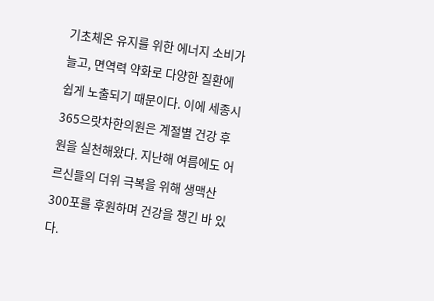기초체온 유지를 위한 에너지 소비가 늘고, 면역력 약화로 다양한 질환에 쉽게 노출되기 때문이다. 이에 세종시365으랏차한의원은 계절별 건강 후원을 실천해왔다. 지난해 여름에도 어르신들의 더위 극복을 위해 생맥산 300포를 후원하며 건강을 챙긴 바 있다.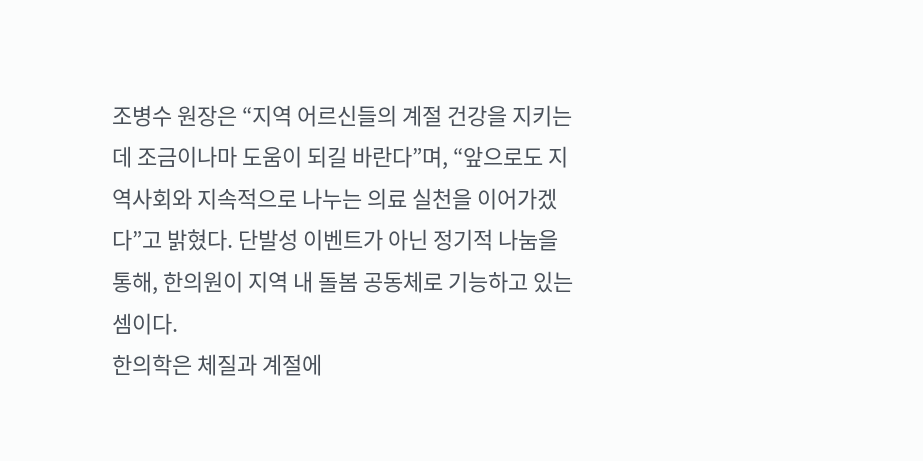조병수 원장은 “지역 어르신들의 계절 건강을 지키는 데 조금이나마 도움이 되길 바란다”며, “앞으로도 지역사회와 지속적으로 나누는 의료 실천을 이어가겠다”고 밝혔다. 단발성 이벤트가 아닌 정기적 나눔을 통해, 한의원이 지역 내 돌봄 공동체로 기능하고 있는 셈이다.
한의학은 체질과 계절에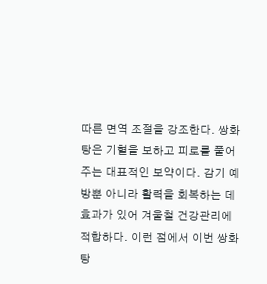따른 면역 조절을 강조한다. 쌍화탕은 기혈을 보하고 피로를 풀어주는 대표적인 보약이다. 감기 예방뿐 아니라 활력을 회복하는 데 효과가 있어 겨울철 건강관리에 적합하다. 이런 점에서 이번 쌍화탕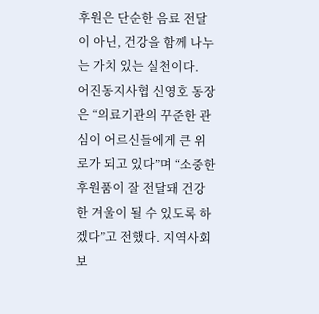후원은 단순한 음료 전달이 아닌, 건강을 함께 나누는 가치 있는 실천이다.
어진동지사협 신영호 동장은 “의료기관의 꾸준한 관심이 어르신들에게 큰 위로가 되고 있다”며 “소중한 후원품이 잘 전달돼 건강한 겨울이 될 수 있도록 하겠다”고 전했다. 지역사회보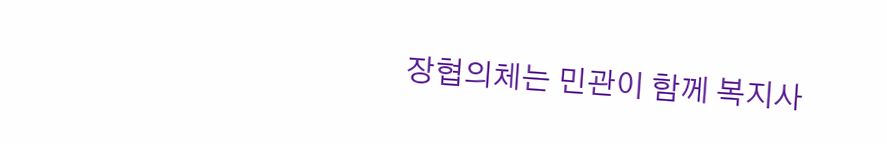장협의체는 민관이 함께 복지사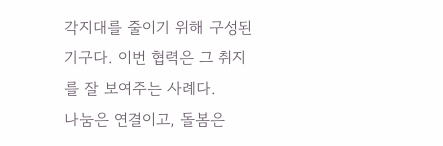각지대를 줄이기 위해 구성된 기구다. 이번 협력은 그 취지를 잘 보여주는 사례다.
나눔은 연결이고, 돌봄은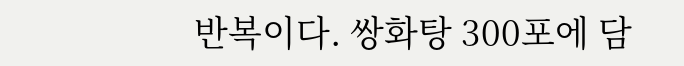반복이다. 쌍화탕 300포에 담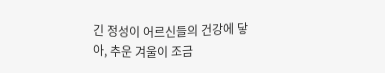긴 정성이 어르신들의 건강에 닿아, 추운 겨울이 조금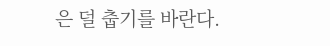은 덜 춥기를 바란다.